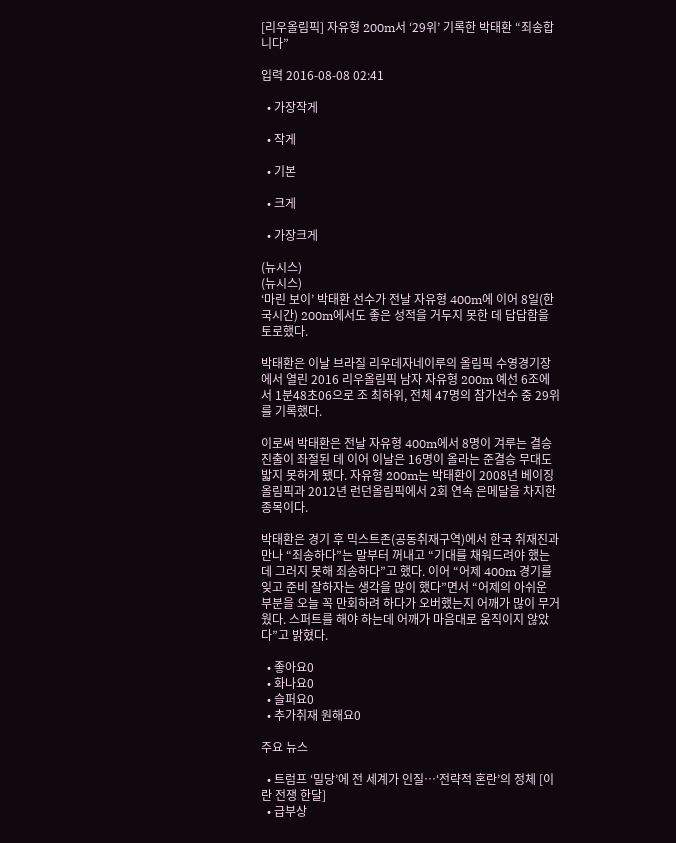[리우올림픽] 자유형 200m서 ‘29위’ 기록한 박태환 “죄송합니다”

입력 2016-08-08 02:41

  • 가장작게

  • 작게

  • 기본

  • 크게

  • 가장크게

(뉴시스)
(뉴시스)
‘마린 보이’ 박태환 선수가 전날 자유형 400m에 이어 8일(한국시간) 200m에서도 좋은 성적을 거두지 못한 데 답답함을 토로했다.

박태환은 이날 브라질 리우데자네이루의 올림픽 수영경기장에서 열린 2016 리우올림픽 남자 자유형 200m 예선 6조에서 1분48초06으로 조 최하위, 전체 47명의 참가선수 중 29위를 기록했다.

이로써 박태환은 전날 자유형 400m에서 8명이 겨루는 결승 진출이 좌절된 데 이어 이날은 16명이 올라는 준결승 무대도 밟지 못하게 됐다. 자유형 200m는 박태환이 2008년 베이징올림픽과 2012년 런던올림픽에서 2회 연속 은메달을 차지한 종목이다.

박태환은 경기 후 믹스트존(공동취재구역)에서 한국 취재진과 만나 “죄송하다”는 말부터 꺼내고 “기대를 채워드려야 했는데 그러지 못해 죄송하다”고 했다. 이어 “어제 400m 경기를 잊고 준비 잘하자는 생각을 많이 했다”면서 “어제의 아쉬운 부분을 오늘 꼭 만회하려 하다가 오버했는지 어깨가 많이 무거웠다. 스퍼트를 해야 하는데 어깨가 마음대로 움직이지 않았다”고 밝혔다.

  • 좋아요0
  • 화나요0
  • 슬퍼요0
  • 추가취재 원해요0

주요 뉴스

  • 트럼프 ‘밀당’에 전 세계가 인질…‘전략적 혼란’의 정체 [이란 전쟁 한달]
  • 급부상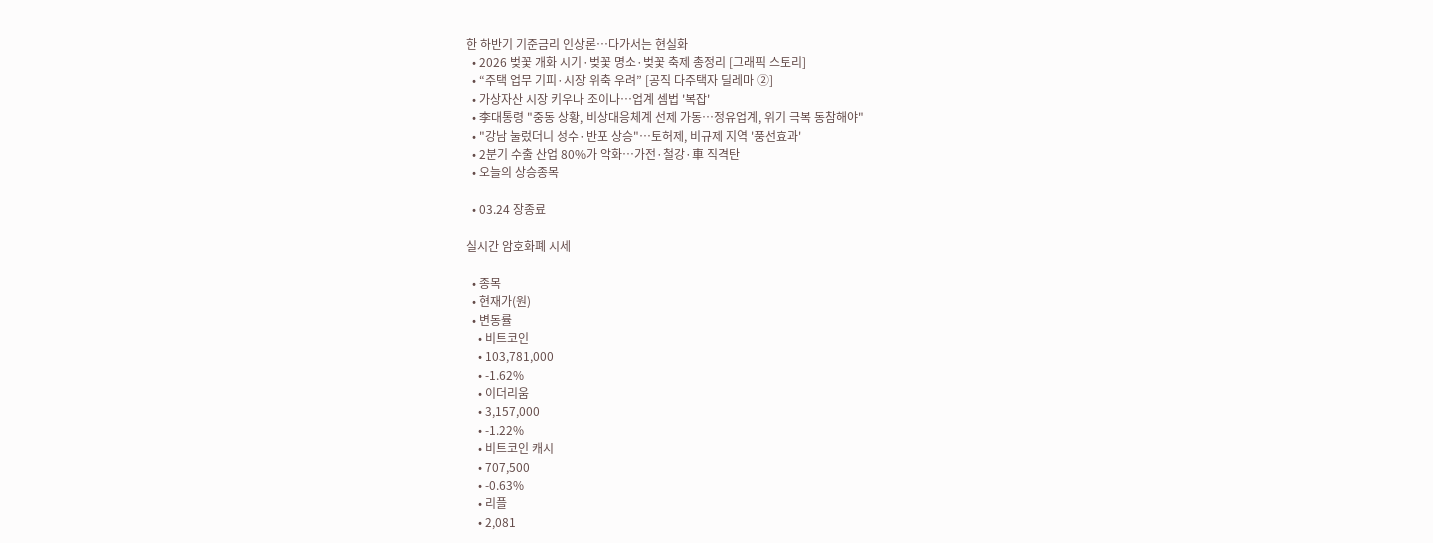한 하반기 기준금리 인상론…다가서는 현실화
  • 2026 벚꽃 개화 시기·벚꽃 명소·벚꽃 축제 총정리 [그래픽 스토리]
  • “주택 업무 기피·시장 위축 우려” [공직 다주택자 딜레마 ②]
  • 가상자산 시장 키우나 조이나…업계 셈법 '복잡'
  • 李대통령 "중동 상황, 비상대응체계 선제 가동…정유업계, 위기 극복 동참해야"
  • "강남 눌렀더니 성수·반포 상승"⋯토허제, 비규제 지역 '풍선효과'
  • 2분기 수출 산업 80%가 악화…가전·철강·車 직격탄
  • 오늘의 상승종목

  • 03.24 장종료

실시간 암호화폐 시세

  • 종목
  • 현재가(원)
  • 변동률
    • 비트코인
    • 103,781,000
    • -1.62%
    • 이더리움
    • 3,157,000
    • -1.22%
    • 비트코인 캐시
    • 707,500
    • -0.63%
    • 리플
    • 2,081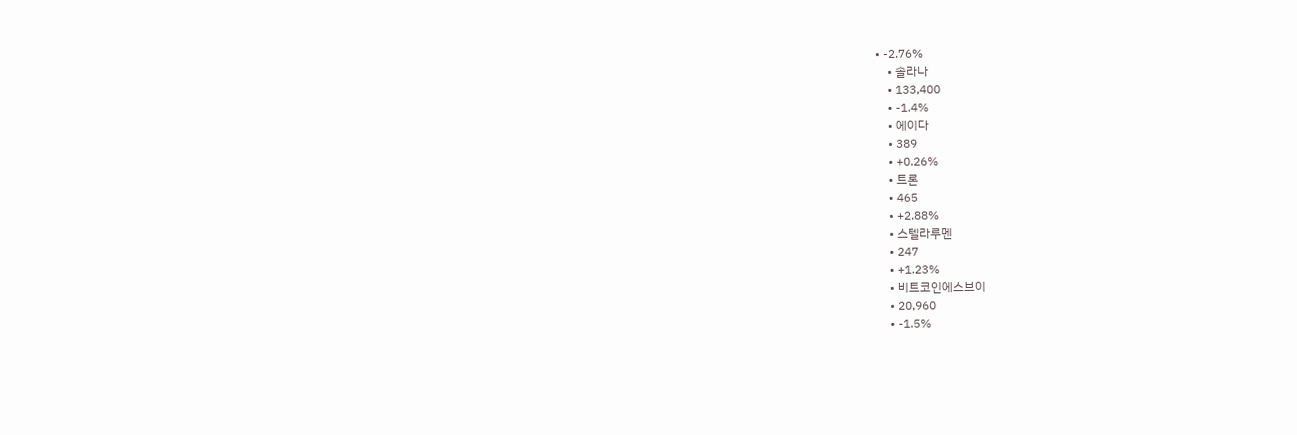• -2.76%
    • 솔라나
    • 133,400
    • -1.4%
    • 에이다
    • 389
    • +0.26%
    • 트론
    • 465
    • +2.88%
    • 스텔라루멘
    • 247
    • +1.23%
    • 비트코인에스브이
    • 20,960
    • -1.5%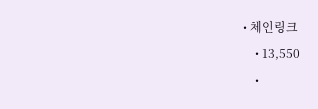• 체인링크
    • 13,550
    •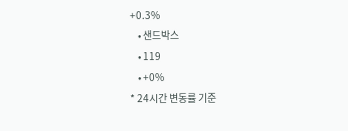+0.3%
    • 샌드박스
    • 119
    • +0%
* 24시간 변동률 기준